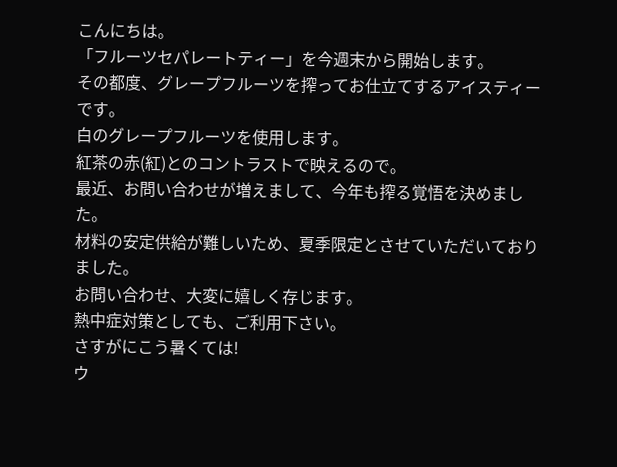こんにちは。
「フルーツセパレートティー」を今週末から開始します。
その都度、グレープフルーツを搾ってお仕立てするアイスティーです。
白のグレープフルーツを使用します。
紅茶の赤(紅)とのコントラストで映えるので。
最近、お問い合わせが増えまして、今年も搾る覚悟を決めました。
材料の安定供給が難しいため、夏季限定とさせていただいておりました。
お問い合わせ、大変に嬉しく存じます。
熱中症対策としても、ご利用下さい。
さすがにこう暑くては!
ウ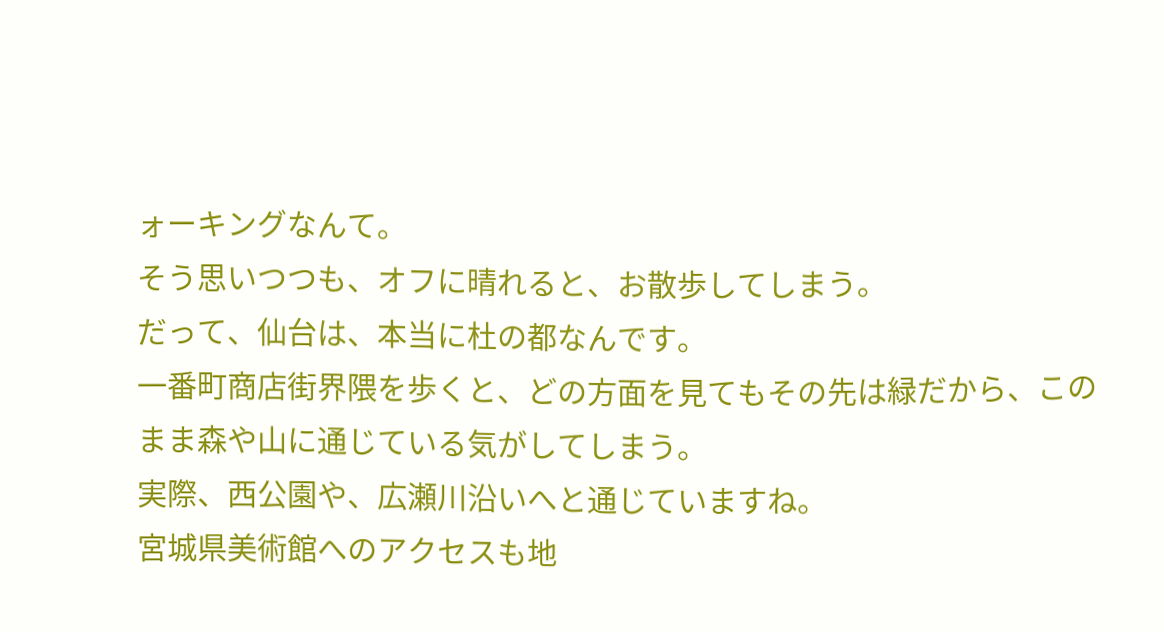ォーキングなんて。
そう思いつつも、オフに晴れると、お散歩してしまう。
だって、仙台は、本当に杜の都なんです。
一番町商店街界隈を歩くと、どの方面を見てもその先は緑だから、このまま森や山に通じている気がしてしまう。
実際、西公園や、広瀬川沿いへと通じていますね。
宮城県美術館へのアクセスも地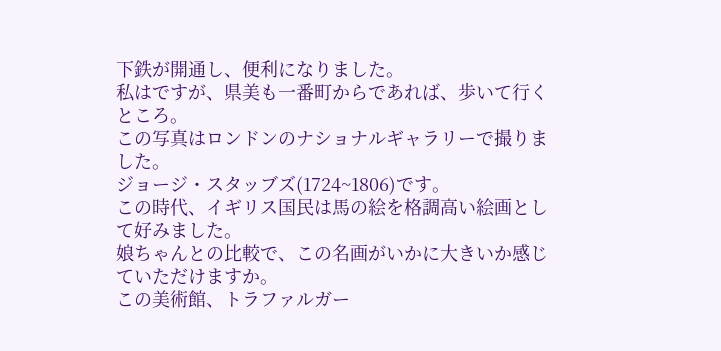下鉄が開通し、便利になりました。
私はですが、県美も一番町からであれば、歩いて行くところ。
この写真はロンドンのナショナルギャラリーで撮りました。
ジョージ・スタッブズ(1724~1806)です。
この時代、イギリス国民は馬の絵を格調高い絵画として好みました。
娘ちゃんとの比較で、この名画がいかに大きいか感じていただけますか。
この美術館、トラファルガー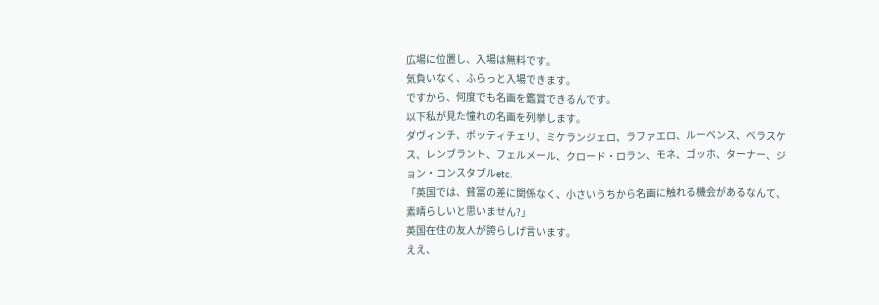広場に位置し、入場は無料です。
気負いなく、ふらっと入場できます。
ですから、何度でも名画を鑑賞できるんです。
以下私が見た憧れの名画を列挙します。
ダヴィンチ、ボッティチェリ、ミケランジェロ、ラファエロ、ルーベンス、ベラスケス、レンブラント、フェルメール、クロード・ロラン、モネ、ゴッホ、ターナー、ジョン・コンスタブルetc.
「英国では、貧富の差に関係なく、小さいうちから名画に触れる機会があるなんて、素晴らしいと思いません?」
英国在住の友人が誇らしげ言います。
ええ、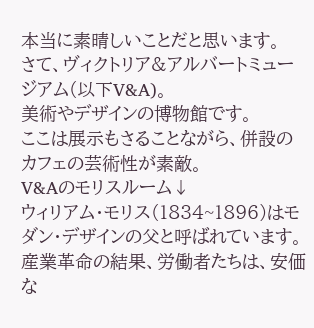本当に素晴しいことだと思います。
さて、ヴィクトリア&アルバートミュージアム(以下V&A)。
美術やデザインの博物館です。
ここは展示もさることながら、併設のカフェの芸術性が素敵。
V&Aのモリスルーム↓
ウィリアム・モリス(1834~1896)はモダン・デザインの父と呼ばれています。
産業革命の結果、労働者たちは、安価な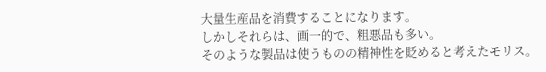大量生産品を消費することになります。
しかしそれらは、画一的で、粗悪品も多い。
そのような製品は使うものの精神性を貶めると考えたモリス。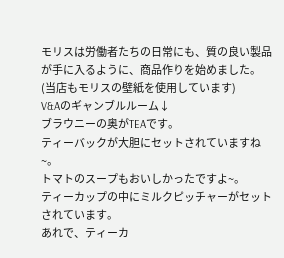モリスは労働者たちの日常にも、質の良い製品が手に入るように、商品作りを始めました。
(当店もモリスの壁紙を使用しています)
V&Aのギャンブルルーム↓
ブラウニーの奥がTEAです。
ティーバックが大胆にセットされていますね~。
トマトのスープもおいしかったですよ~。
ティーカップの中にミルクピッチャーがセットされています。
あれで、ティーカ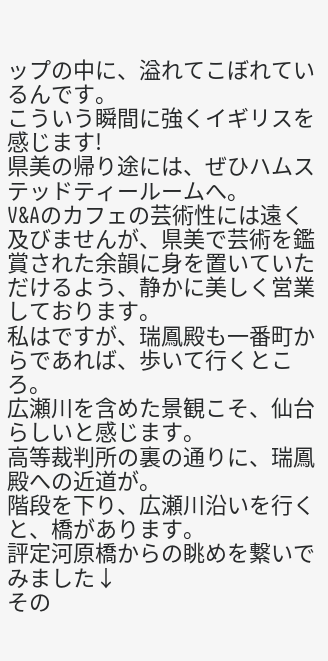ップの中に、溢れてこぼれているんです。
こういう瞬間に強くイギリスを感じます!
県美の帰り途には、ぜひハムステッドティールームへ。
V&Aのカフェの芸術性には遠く及びませんが、県美で芸術を鑑賞された余韻に身を置いていただけるよう、静かに美しく営業しております。
私はですが、瑞鳳殿も一番町からであれば、歩いて行くところ。
広瀬川を含めた景観こそ、仙台らしいと感じます。
高等裁判所の裏の通りに、瑞鳳殿への近道が。
階段を下り、広瀬川沿いを行くと、橋があります。
評定河原橋からの眺めを繋いでみました↓
その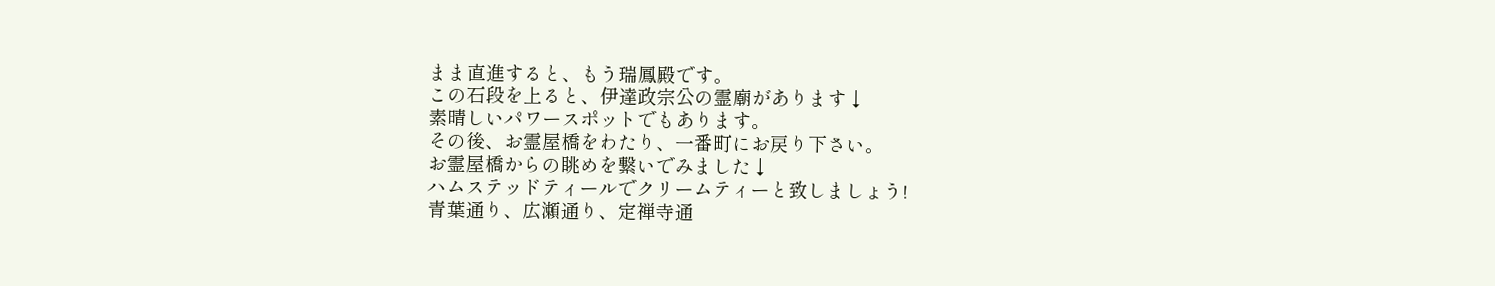まま直進すると、もう瑞鳳殿です。
この石段を上ると、伊達政宗公の霊廟があります↓
素晴しいパワースポットでもあります。
その後、お霊屋橋をわたり、一番町にお戻り下さい。
お霊屋橋からの眺めを繋いでみました↓
ハムステッドティールでクリームティーと致しましょう!
青葉通り、広瀬通り、定禅寺通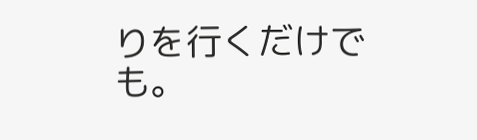りを行くだけでも。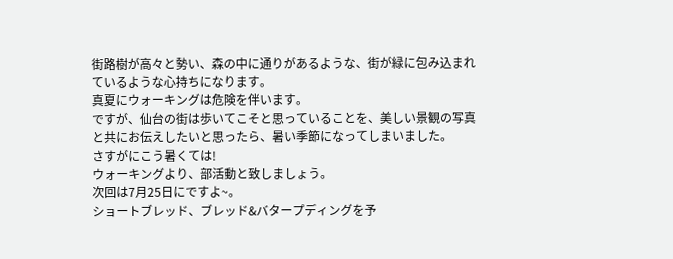街路樹が高々と勢い、森の中に通りがあるような、街が緑に包み込まれているような心持ちになります。
真夏にウォーキングは危険を伴います。
ですが、仙台の街は歩いてこそと思っていることを、美しい景観の写真と共にお伝えしたいと思ったら、暑い季節になってしまいました。
さすがにこう暑くては!
ウォーキングより、部活動と致しましょう。
次回は7月25日にですよ~。
ショートブレッド、ブレッド&バタープディングを予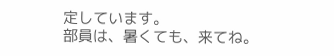定しています。
部員は、暑くても、来てね。